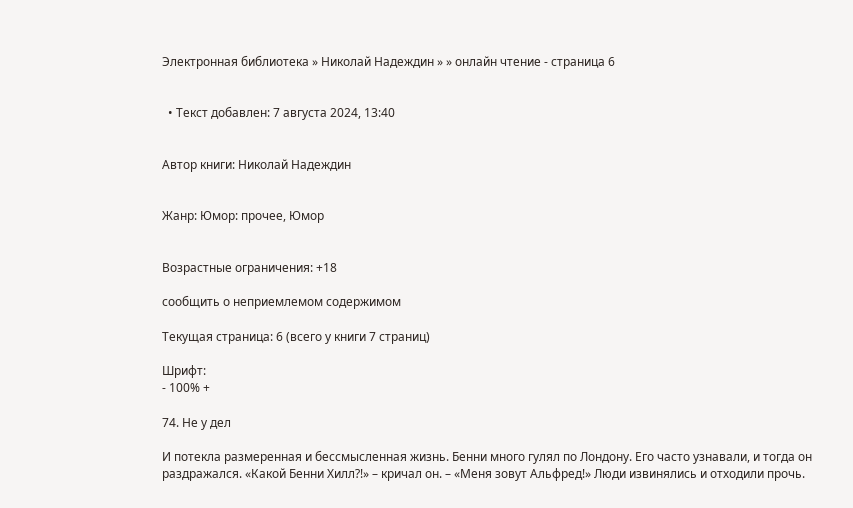Электронная библиотека » Николай Надеждин » » онлайн чтение - страница 6


  • Текст добавлен: 7 августа 2024, 13:40


Автор книги: Николай Надеждин


Жанр: Юмор: прочее, Юмор


Возрастные ограничения: +18

сообщить о неприемлемом содержимом

Текущая страница: 6 (всего у книги 7 страниц)

Шрифт:
- 100% +

74. Не у дел

И потекла размеренная и бессмысленная жизнь. Бенни много гулял по Лондону. Его часто узнавали, и тогда он раздражался. «Какой Бенни Хилл?!» – кричал он. – «Меня зовут Альфред!» Люди извинялись и отходили прочь.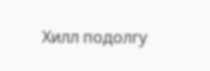Хилл подолгу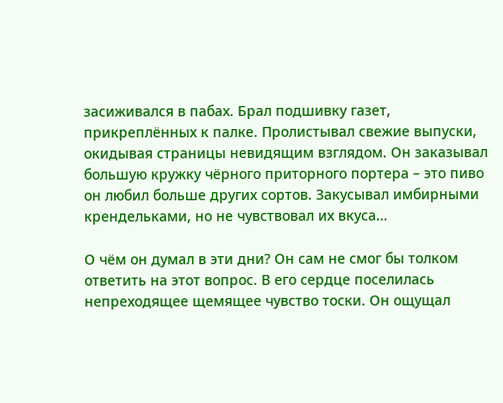засиживался в пабах. Брал подшивку газет, прикреплённых к палке. Пролистывал свежие выпуски, окидывая страницы невидящим взглядом. Он заказывал большую кружку чёрного приторного портера – это пиво он любил больше других сортов. Закусывал имбирными крендельками, но не чувствовал их вкуса…

О чём он думал в эти дни? Он сам не смог бы толком ответить на этот вопрос. В его сердце поселилась непреходящее щемящее чувство тоски. Он ощущал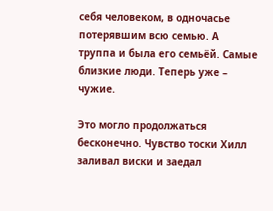себя человеком, в одночасье потерявшим всю семью. А труппа и была его семьёй. Самые близкие люди. Теперь уже – чужие.

Это могло продолжаться бесконечно. Чувство тоски Хилл заливал виски и заедал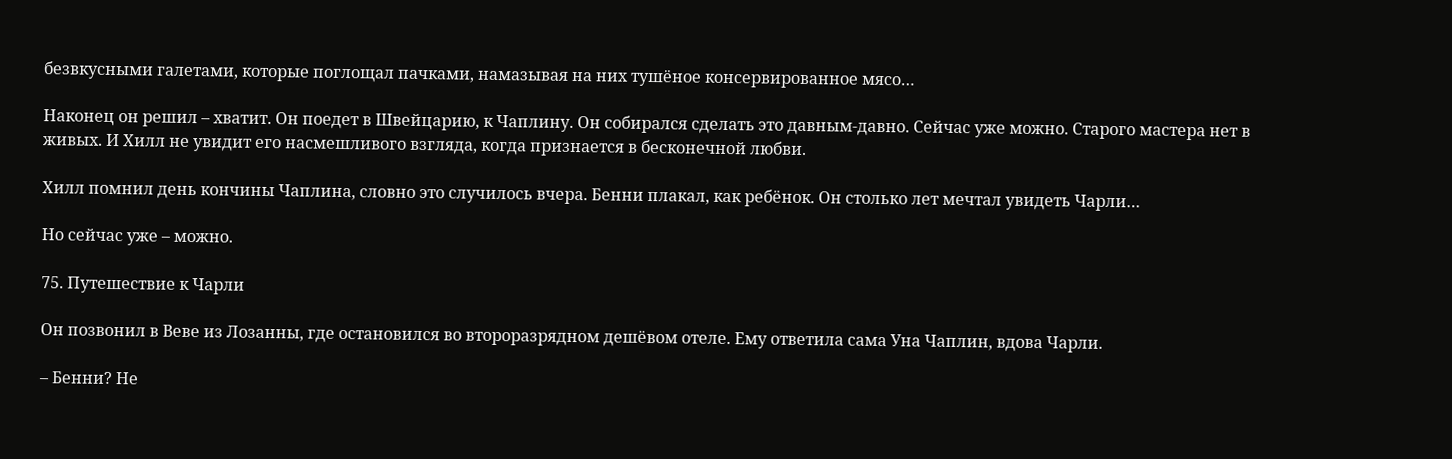безвкусными галетами, которые поглощал пачками, намазывая на них тушёное консервированное мясо…

Наконец он решил – хватит. Он поедет в Швейцарию, к Чаплину. Он собирался сделать это давным-давно. Сейчас уже можно. Старого мастера нет в живых. И Хилл не увидит его насмешливого взгляда, когда признается в бесконечной любви.

Хилл помнил день кончины Чаплина, словно это случилось вчера. Бенни плакал, как ребёнок. Он столько лет мечтал увидеть Чарли…

Но сейчас уже – можно.

75. Путешествие к Чарли

Он позвонил в Веве из Лозанны, где остановился во второразрядном дешёвом отеле. Ему ответила сама Уна Чаплин, вдова Чарли.

– Бенни? Не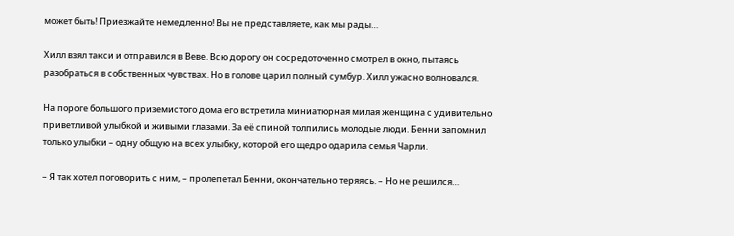может быть! Приезжайте немедленно! Вы не представляете, как мы рады…

Хилл взял такси и отправился в Веве. Всю дорогу он сосредоточенно смотрел в окно, пытаясь разобраться в собственных чувствах. Но в голове царил полный сумбур. Хилл ужасно волновался.

На пороге большого приземистого дома его встретила миниатюрная милая женщина с удивительно приветливой улыбкой и живыми глазами. За её спиной толпились молодые люди. Бенни запомнил только улыбки – одну общую на всех улыбку, которой его щедро одарила семья Чарли.

– Я так хотел поговорить с ним, – пролепетал Бенни, окончательно теряясь. – Но не решился…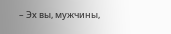– Эх вы, мужчины,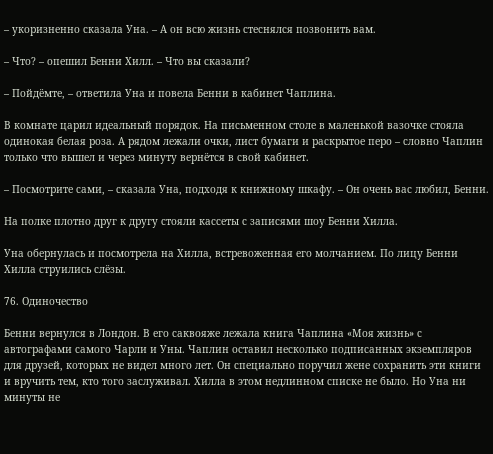– укоризненно сказала Уна. – А он всю жизнь стеснялся позвонить вам.

– Что? – опешил Бенни Хилл. – Что вы сказали?

– Пойдёмте, – ответила Уна и повела Бенни в кабинет Чаплина.

В комнате царил идеальный порядок. На письменном столе в маленькой вазочке стояла одинокая белая роза. А рядом лежали очки, лист бумаги и раскрытое перо – словно Чаплин только что вышел и через минуту вернётся в свой кабинет.

– Посмотрите сами, – сказала Уна, подходя к книжному шкафу. – Он очень вас любил, Бенни.

На полке плотно друг к другу стояли кассеты с записями шоу Бенни Хилла.

Уна обернулась и посмотрела на Хилла, встревоженная его молчанием. По лицу Бенни Хилла струились слёзы.

76. Одиночество

Бенни вернулся в Лондон. В его саквояже лежала книга Чаплина «Моя жизнь» с автографами самого Чарли и Уны. Чаплин оставил несколько подписанных экземпляров для друзей, которых не видел много лет. Он специально поручил жене сохранить эти книги и вручить тем, кто того заслуживал. Хилла в этом недлинном списке не было. Но Уна ни минуты не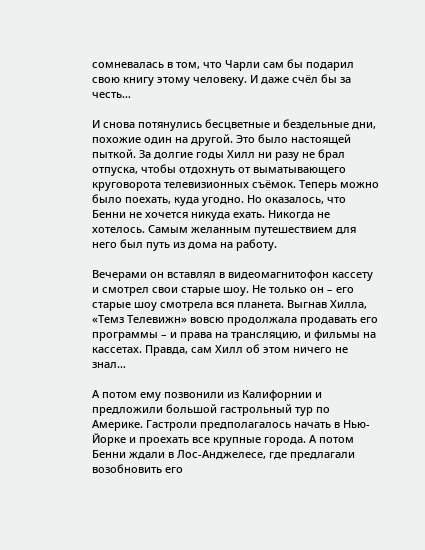сомневалась в том, что Чарли сам бы подарил свою книгу этому человеку. И даже счёл бы за честь…

И снова потянулись бесцветные и бездельные дни, похожие один на другой. Это было настоящей пыткой. За долгие годы Хилл ни разу не брал отпуска, чтобы отдохнуть от выматывающего круговорота телевизионных съёмок. Теперь можно было поехать, куда угодно. Но оказалось, что Бенни не хочется никуда ехать. Никогда не хотелось. Самым желанным путешествием для него был путь из дома на работу.

Вечерами он вставлял в видеомагнитофон кассету и смотрел свои старые шоу. Не только он – его старые шоу смотрела вся планета. Выгнав Хилла, «Темз Телевижн» вовсю продолжала продавать его программы – и права на трансляцию, и фильмы на кассетах. Правда, сам Хилл об этом ничего не знал…

А потом ему позвонили из Калифорнии и предложили большой гастрольный тур по Америке. Гастроли предполагалось начать в Нью-Йорке и проехать все крупные города. А потом Бенни ждали в Лос-Анджелесе, где предлагали возобновить его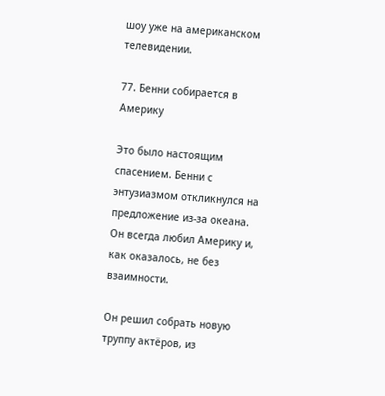шоу уже на американском телевидении.

77. Бенни собирается в Америку

Это было настоящим спасением. Бенни с энтузиазмом откликнулся на предложение из-за океана. Он всегда любил Америку и, как оказалось, не без взаимности.

Он решил собрать новую труппу актёров, из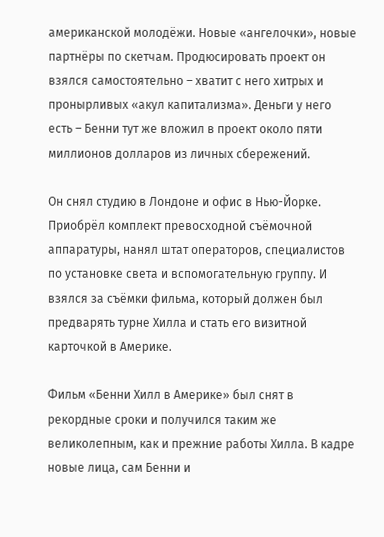американской молодёжи. Новые «ангелочки», новые партнёры по скетчам. Продюсировать проект он взялся самостоятельно – хватит с него хитрых и пронырливых «акул капитализма». Деньги у него есть – Бенни тут же вложил в проект около пяти миллионов долларов из личных сбережений.

Он снял студию в Лондоне и офис в Нью-Йорке. Приобрёл комплект превосходной съёмочной аппаратуры, нанял штат операторов, специалистов по установке света и вспомогательную группу. И взялся за съёмки фильма, который должен был предварять турне Хилла и стать его визитной карточкой в Америке.

Фильм «Бенни Хилл в Америке» был снят в рекордные сроки и получился таким же великолепным, как и прежние работы Хилла. В кадре новые лица, сам Бенни и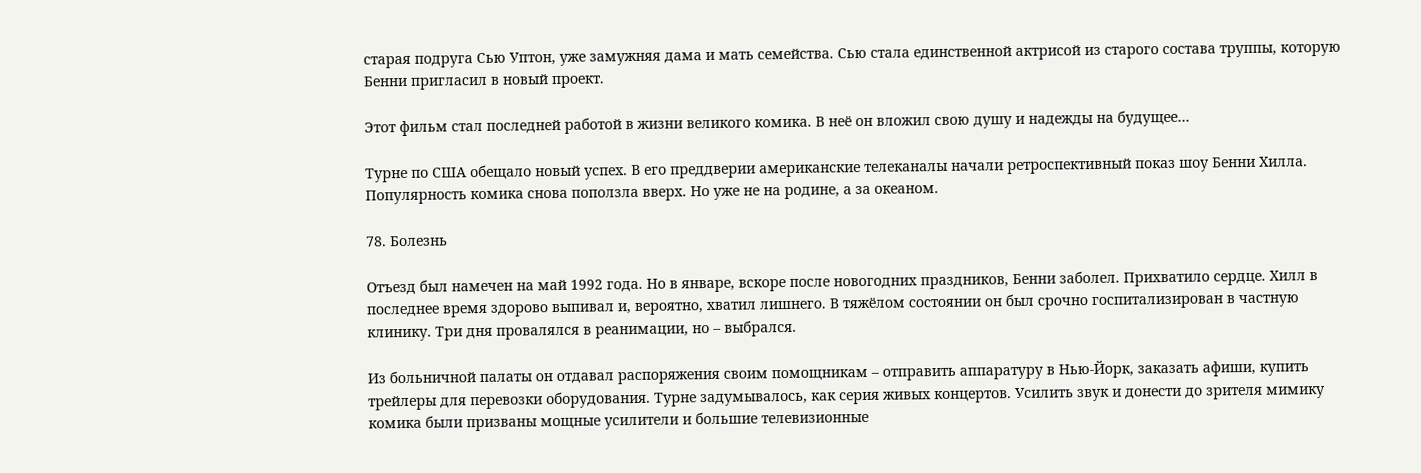старая подруга Сью Уптон, уже замужняя дама и мать семейства. Сью стала единственной актрисой из старого состава труппы, которую Бенни пригласил в новый проект.

Этот фильм стал последней работой в жизни великого комика. В неё он вложил свою душу и надежды на будущее…

Турне по США обещало новый успех. В его преддверии американские телеканалы начали ретроспективный показ шоу Бенни Хилла. Популярность комика снова поползла вверх. Но уже не на родине, а за океаном.

78. Болезнь

Отъезд был намечен на май 1992 года. Но в январе, вскоре после новогодних праздников, Бенни заболел. Прихватило сердце. Хилл в последнее время здорово выпивал и, вероятно, хватил лишнего. В тяжёлом состоянии он был срочно госпитализирован в частную клинику. Три дня провалялся в реанимации, но – выбрался.

Из больничной палаты он отдавал распоряжения своим помощникам – отправить аппаратуру в Нью-Йорк, заказать афиши, купить трейлеры для перевозки оборудования. Турне задумывалось, как серия живых концертов. Усилить звук и донести до зрителя мимику комика были призваны мощные усилители и большие телевизионные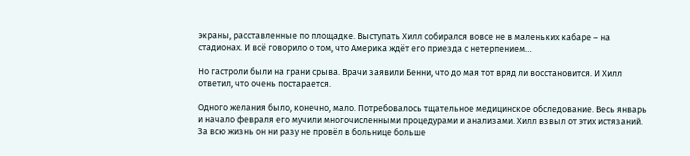экраны, расставленные по площадке. Выступать Хилл собирался вовсе не в маленьких кабаре – на стадионах. И всё говорило о том, что Америка ждёт его приезда с нетерпением…

Но гастроли были на грани срыва. Врачи заявили Бенни, что до мая тот вряд ли восстановится. И Хилл ответил, что очень постарается.

Одного желания было, конечно, мало. Потребовалось тщательное медицинское обследование. Весь январь и начало февраля его мучили многочисленными процедурами и анализами. Хилл взвыл от этих истязаний. За всю жизнь он ни разу не провёл в больнице больше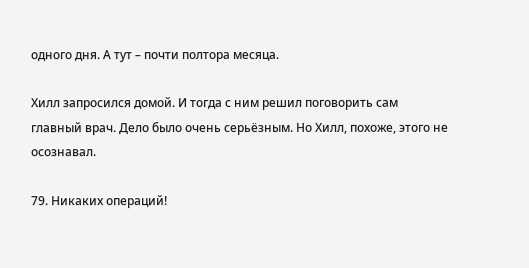одного дня. А тут – почти полтора месяца.

Хилл запросился домой. И тогда с ним решил поговорить сам главный врач. Дело было очень серьёзным. Но Хилл, похоже, этого не осознавал.

79. Никаких операций!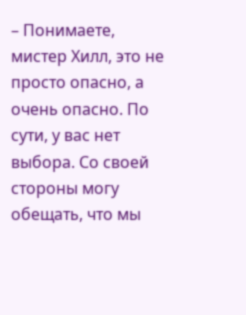– Понимаете, мистер Хилл, это не просто опасно, а очень опасно. По сути, у вас нет выбора. Со своей стороны могу обещать, что мы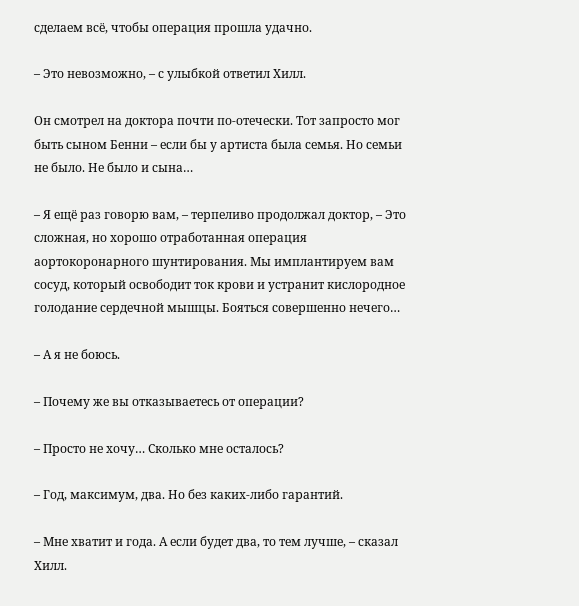сделаем всё, чтобы операция прошла удачно.

– Это невозможно, – с улыбкой ответил Хилл.

Он смотрел на доктора почти по-отечески. Тот запросто мог быть сыном Бенни – если бы у артиста была семья. Но семьи не было. Не было и сына…

– Я ещё раз говорю вам, – терпеливо продолжал доктор, – Это сложная, но хорошо отработанная операция аортокоронарного шунтирования. Мы имплантируем вам сосуд, который освободит ток крови и устранит кислородное голодание сердечной мышцы. Бояться совершенно нечего…

– А я не боюсь.

– Почему же вы отказываетесь от операции?

– Просто не хочу… Сколько мне осталось?

– Год, максимум, два. Но без каких-либо гарантий.

– Мне хватит и года. А если будет два, то тем лучше, – сказал Хилл.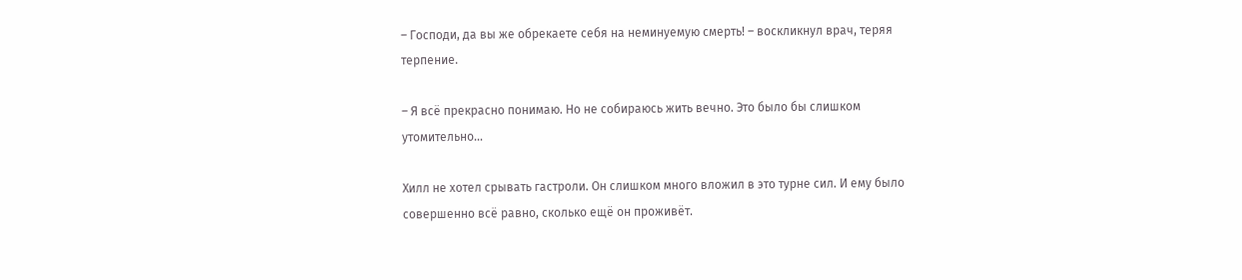– Господи, да вы же обрекаете себя на неминуемую смерть! – воскликнул врач, теряя терпение.

– Я всё прекрасно понимаю. Но не собираюсь жить вечно. Это было бы слишком утомительно…

Хилл не хотел срывать гастроли. Он слишком много вложил в это турне сил. И ему было совершенно всё равно, сколько ещё он проживёт.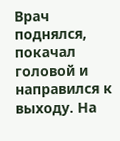Врач поднялся, покачал головой и направился к выходу. На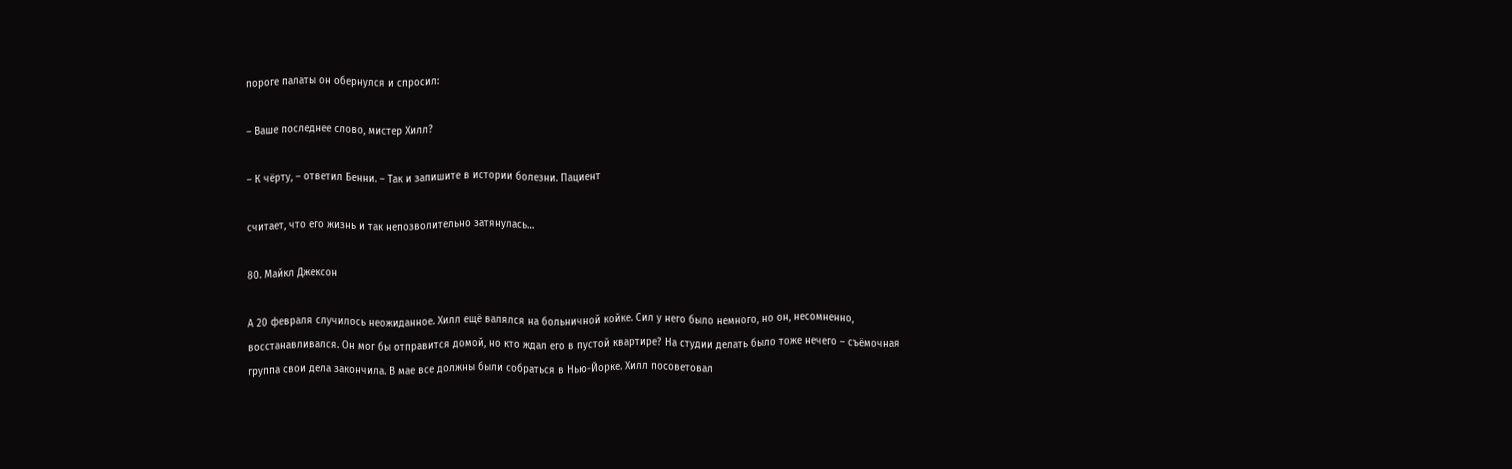пороге палаты он обернулся и спросил:

– Ваше последнее слово, мистер Хилл?

– К чёрту, – ответил Бенни. – Так и запишите в истории болезни. Пациент

считает, что его жизнь и так непозволительно затянулась…

80. Майкл Джексон

А 20 февраля случилось неожиданное. Хилл ещё валялся на больничной койке. Сил у него было немного, но он, несомненно, восстанавливался. Он мог бы отправится домой, но кто ждал его в пустой квартире? На студии делать было тоже нечего – съёмочная группа свои дела закончила. В мае все должны были собраться в Нью-Йорке. Хилл посоветовал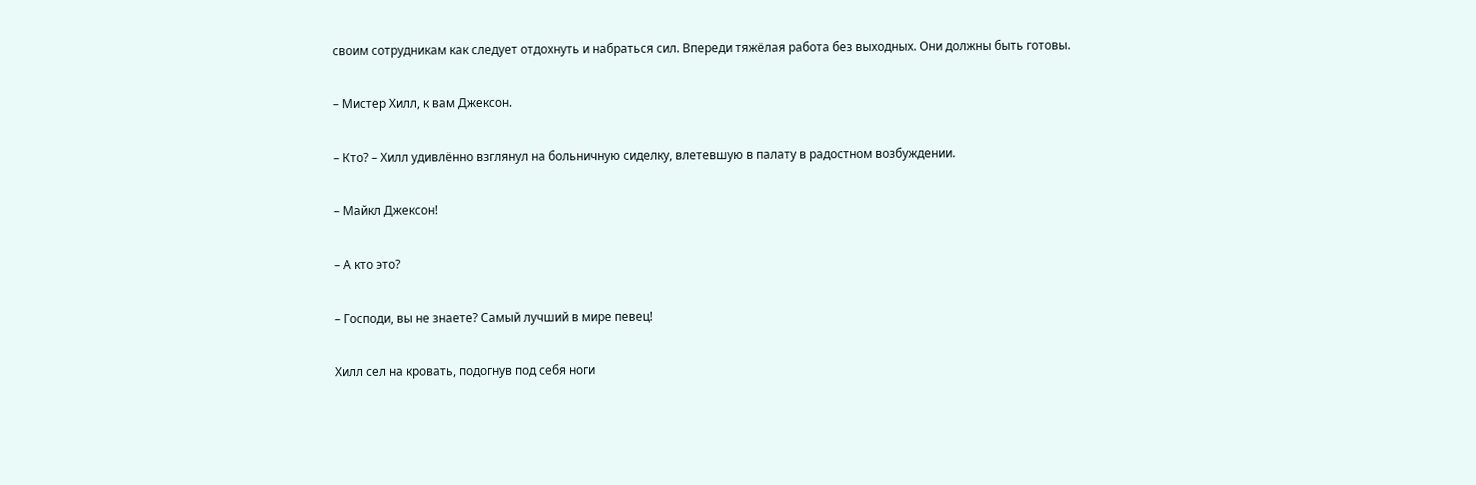своим сотрудникам как следует отдохнуть и набраться сил. Впереди тяжёлая работа без выходных. Они должны быть готовы.

– Мистер Хилл, к вам Джексон.

– Кто? – Хилл удивлённо взглянул на больничную сиделку, влетевшую в палату в радостном возбуждении.

– Майкл Джексон!

– А кто это?

– Господи, вы не знаете? Самый лучший в мире певец!

Хилл сел на кровать, подогнув под себя ноги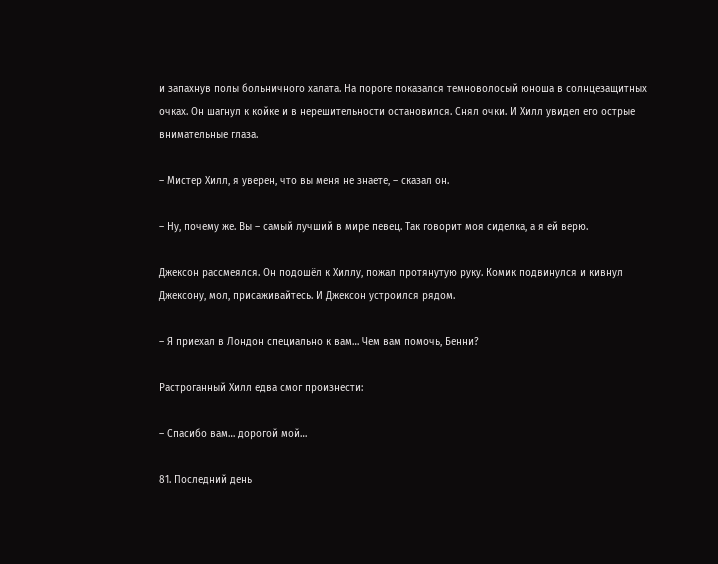и запахнув полы больничного халата. На пороге показался темноволосый юноша в солнцезащитных очках. Он шагнул к койке и в нерешительности остановился. Снял очки. И Хилл увидел его острые внимательные глаза.

– Мистер Хилл, я уверен, что вы меня не знаете, – сказал он.

– Ну, почему же. Вы – самый лучший в мире певец. Так говорит моя сиделка, а я ей верю.

Джексон рассмеялся. Он подошёл к Хиллу, пожал протянутую руку. Комик подвинулся и кивнул Джексону, мол, присаживайтесь. И Джексон устроился рядом.

– Я приехал в Лондон специально к вам… Чем вам помочь, Бенни?

Растроганный Хилл едва смог произнести:

– Спасибо вам… дорогой мой…

81. Последний день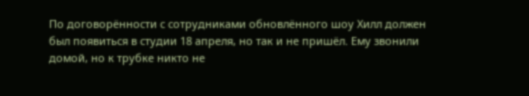По договорённости с сотрудниками обновлённого шоу Хилл должен был появиться в студии 18 апреля, но так и не пришёл. Ему звонили домой, но к трубке никто не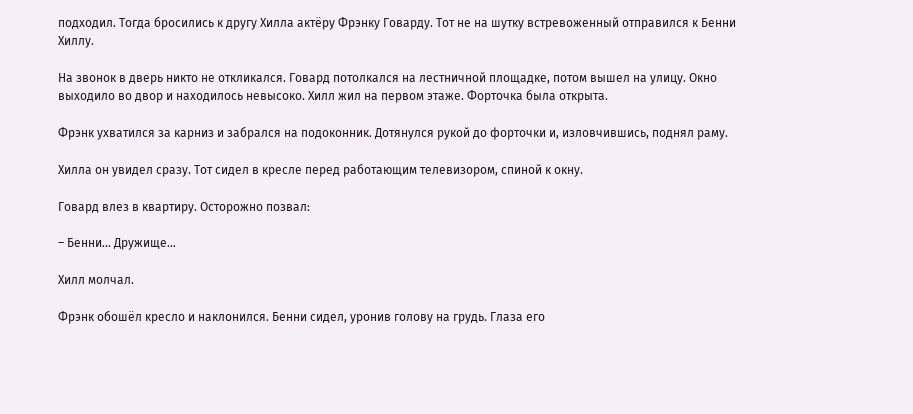подходил. Тогда бросились к другу Хилла актёру Фрэнку Говарду. Тот не на шутку встревоженный отправился к Бенни Хиллу.

На звонок в дверь никто не откликался. Говард потолкался на лестничной площадке, потом вышел на улицу. Окно выходило во двор и находилось невысоко. Хилл жил на первом этаже. Форточка была открыта.

Фрэнк ухватился за карниз и забрался на подоконник. Дотянулся рукой до форточки и, изловчившись, поднял раму.

Хилла он увидел сразу. Тот сидел в кресле перед работающим телевизором, спиной к окну.

Говард влез в квартиру. Осторожно позвал:

– Бенни… Дружище…

Хилл молчал.

Фрэнк обошёл кресло и наклонился. Бенни сидел, уронив голову на грудь. Глаза его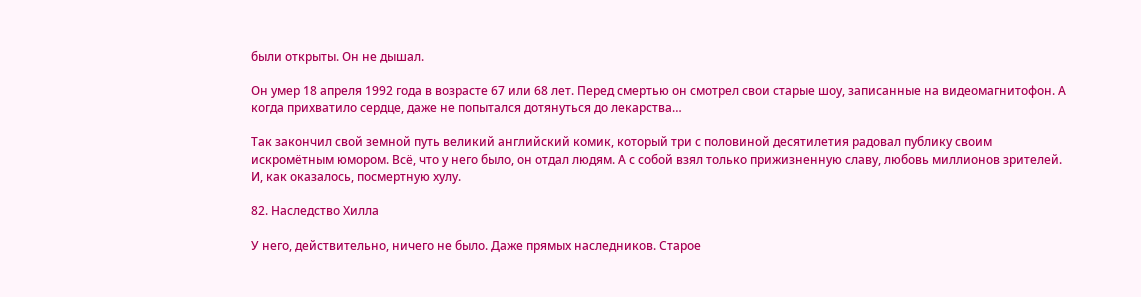были открыты. Он не дышал.

Он умер 18 апреля 1992 года в возрасте 67 или 68 лет. Перед смертью он смотрел свои старые шоу, записанные на видеомагнитофон. А когда прихватило сердце, даже не попытался дотянуться до лекарства…

Так закончил свой земной путь великий английский комик, который три с половиной десятилетия радовал публику своим искромётным юмором. Всё, что у него было, он отдал людям. А с собой взял только прижизненную славу, любовь миллионов зрителей. И, как оказалось, посмертную хулу.

82. Наследство Хилла

У него, действительно, ничего не было. Даже прямых наследников. Старое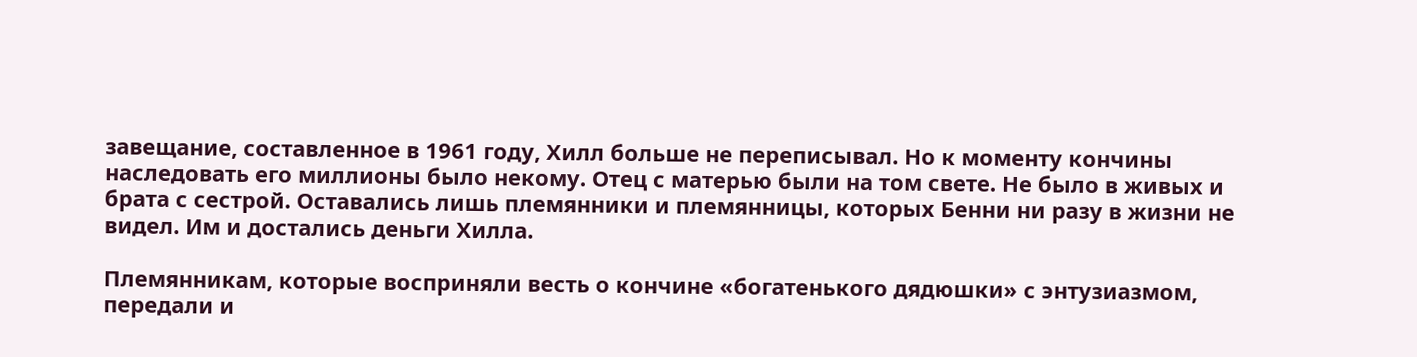завещание, составленное в 1961 году, Хилл больше не переписывал. Но к моменту кончины наследовать его миллионы было некому. Отец с матерью были на том свете. Не было в живых и брата с сестрой. Оставались лишь племянники и племянницы, которых Бенни ни разу в жизни не видел. Им и достались деньги Хилла.

Племянникам, которые восприняли весть о кончине «богатенького дядюшки» с энтузиазмом, передали и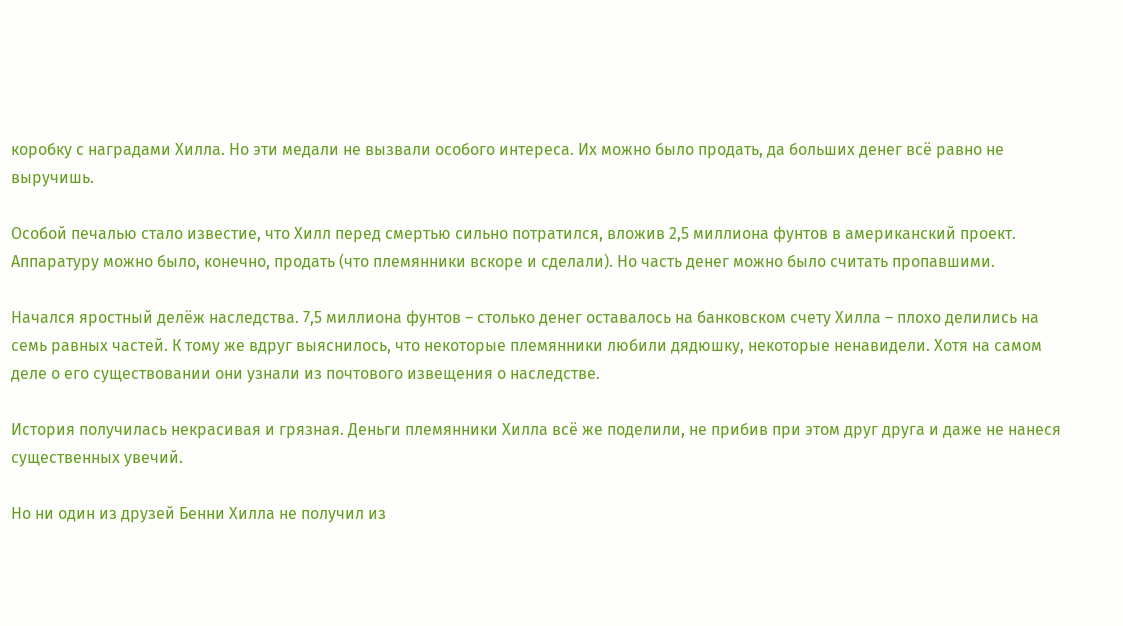коробку с наградами Хилла. Но эти медали не вызвали особого интереса. Их можно было продать, да больших денег всё равно не выручишь.

Особой печалью стало известие, что Хилл перед смертью сильно потратился, вложив 2,5 миллиона фунтов в американский проект. Аппаратуру можно было, конечно, продать (что племянники вскоре и сделали). Но часть денег можно было считать пропавшими.

Начался яростный делёж наследства. 7,5 миллиона фунтов – столько денег оставалось на банковском счету Хилла – плохо делились на семь равных частей. К тому же вдруг выяснилось, что некоторые племянники любили дядюшку, некоторые ненавидели. Хотя на самом деле о его существовании они узнали из почтового извещения о наследстве.

История получилась некрасивая и грязная. Деньги племянники Хилла всё же поделили, не прибив при этом друг друга и даже не нанеся существенных увечий.

Но ни один из друзей Бенни Хилла не получил из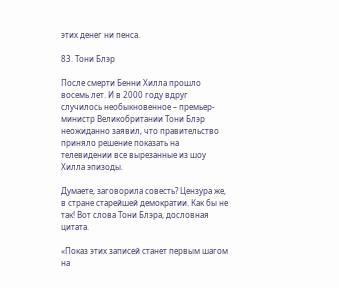этих денег ни пенса.

83. Тони Блэр

После смерти Бенни Хилла прошло восемь лет. И в 2000 году вдруг случилось необыкновенное – премьер-министр Великобритании Тони Блэр неожиданно заявил, что правительство приняло решение показать на телевидении все вырезанные из шоу Хилла эпизоды.

Думаете, заговорила совесть? Цензура же, в стране старейшей демократии. Как бы не так! Вот слова Тони Блэра, дословная цитата.

«Показ этих записей станет первым шагом на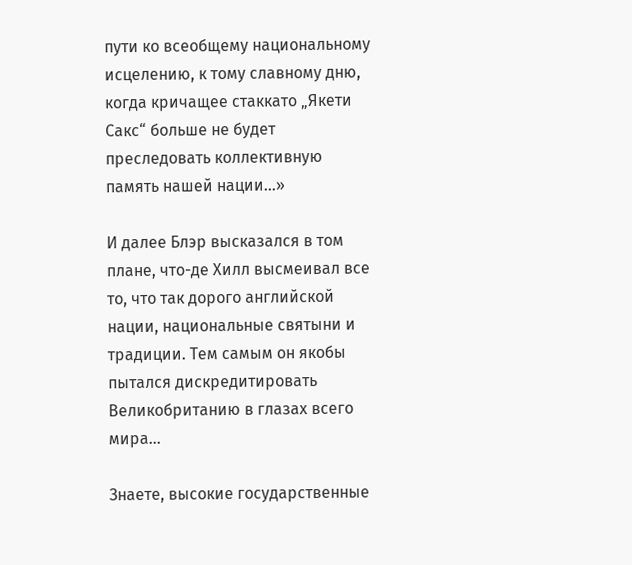пути ко всеобщему национальному исцелению, к тому славному дню, когда кричащее стаккато „Якети Сакс“ больше не будет преследовать коллективную память нашей нации…»

И далее Блэр высказался в том плане, что-де Хилл высмеивал все то, что так дорого английской нации, национальные святыни и традиции. Тем самым он якобы пытался дискредитировать Великобританию в глазах всего мира…

Знаете, высокие государственные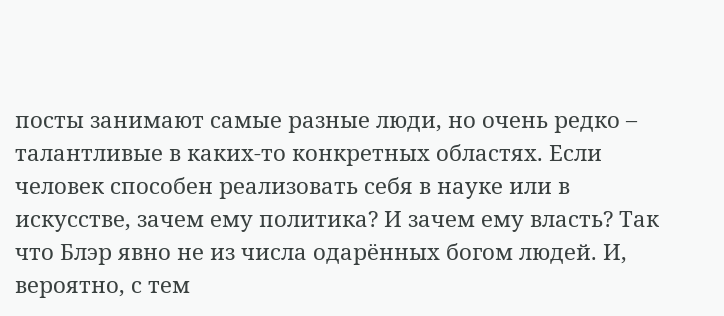посты занимают самые разные люди, но очень редко – талантливые в каких-то конкретных областях. Если человек способен реализовать себя в науке или в искусстве, зачем ему политика? И зачем ему власть? Так что Блэр явно не из числа одарённых богом людей. И, вероятно, с тем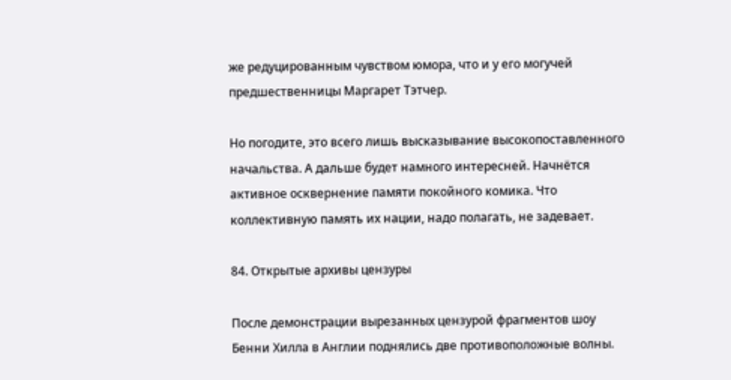же редуцированным чувством юмора, что и у его могучей предшественницы Маргарет Тэтчер.

Но погодите, это всего лишь высказывание высокопоставленного начальства. А дальше будет намного интересней. Начнётся активное осквернение памяти покойного комика. Что коллективную память их нации, надо полагать, не задевает.

84. Открытые архивы цензуры

После демонстрации вырезанных цензурой фрагментов шоу Бенни Хилла в Англии поднялись две противоположные волны.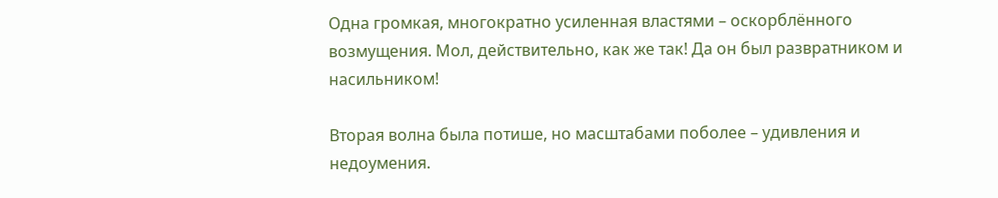Одна громкая, многократно усиленная властями – оскорблённого возмущения. Мол, действительно, как же так! Да он был развратником и насильником!

Вторая волна была потише, но масштабами поболее – удивления и недоумения.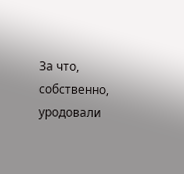За что, собственно, уродовали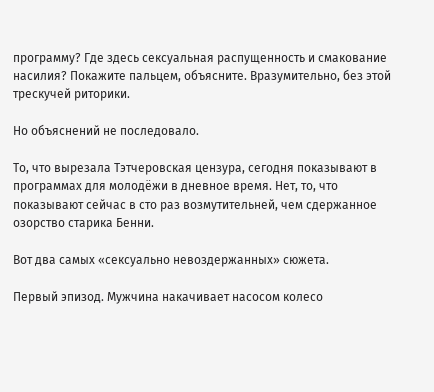программу? Где здесь сексуальная распущенность и смакование насилия? Покажите пальцем, объясните. Вразумительно, без этой трескучей риторики.

Но объяснений не последовало.

То, что вырезала Тэтчеровская цензура, сегодня показывают в программах для молодёжи в дневное время. Нет, то, что показывают сейчас в сто раз возмутительней, чем сдержанное озорство старика Бенни.

Вот два самых «сексуально невоздержанных» сюжета.

Первый эпизод. Мужчина накачивает насосом колесо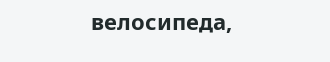велосипеда,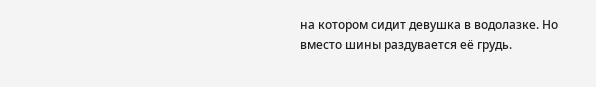на котором сидит девушка в водолазке. Но вместо шины раздувается её грудь.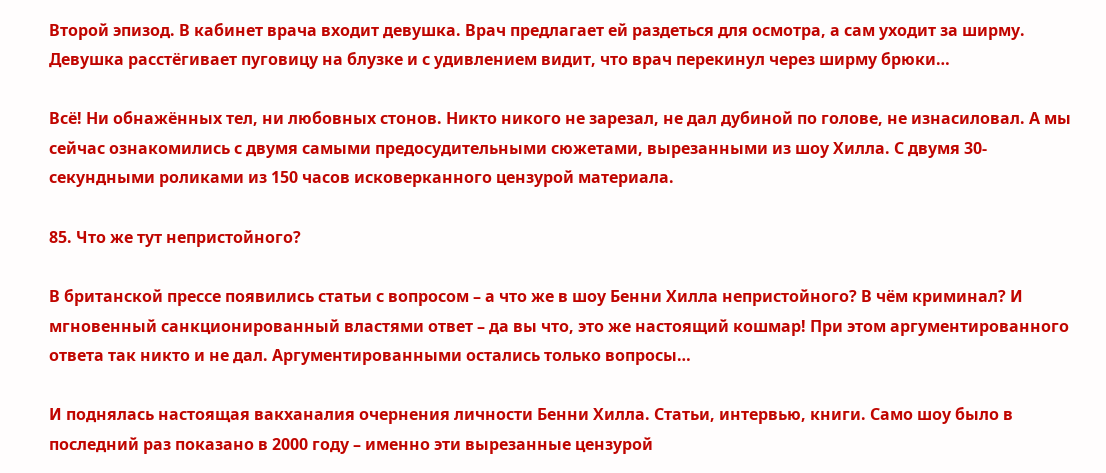Второй эпизод. В кабинет врача входит девушка. Врач предлагает ей раздеться для осмотра, а сам уходит за ширму. Девушка расстёгивает пуговицу на блузке и с удивлением видит, что врач перекинул через ширму брюки…

Всё! Ни обнажённых тел, ни любовных стонов. Никто никого не зарезал, не дал дубиной по голове, не изнасиловал. А мы сейчас ознакомились с двумя самыми предосудительными сюжетами, вырезанными из шоу Хилла. С двумя 30-секундными роликами из 150 часов исковерканного цензурой материала.

85. Что же тут непристойного?

В британской прессе появились статьи с вопросом – а что же в шоу Бенни Хилла непристойного? В чём криминал? И мгновенный санкционированный властями ответ – да вы что, это же настоящий кошмар! При этом аргументированного ответа так никто и не дал. Аргументированными остались только вопросы…

И поднялась настоящая вакханалия очернения личности Бенни Хилла. Статьи, интервью, книги. Само шоу было в последний раз показано в 2000 году – именно эти вырезанные цензурой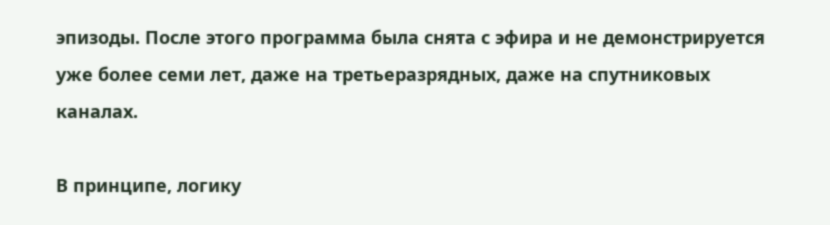эпизоды. После этого программа была снята с эфира и не демонстрируется уже более семи лет, даже на третьеразрядных, даже на спутниковых каналах.

В принципе, логику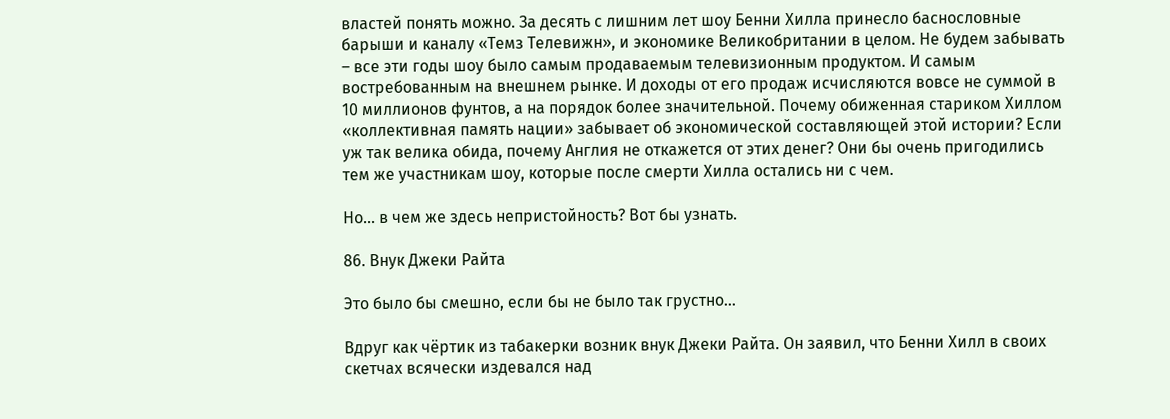властей понять можно. За десять с лишним лет шоу Бенни Хилла принесло баснословные барыши и каналу «Темз Телевижн», и экономике Великобритании в целом. Не будем забывать – все эти годы шоу было самым продаваемым телевизионным продуктом. И самым востребованным на внешнем рынке. И доходы от его продаж исчисляются вовсе не суммой в 10 миллионов фунтов, а на порядок более значительной. Почему обиженная стариком Хиллом «коллективная память нации» забывает об экономической составляющей этой истории? Если уж так велика обида, почему Англия не откажется от этих денег? Они бы очень пригодились тем же участникам шоу, которые после смерти Хилла остались ни с чем.

Но… в чем же здесь непристойность? Вот бы узнать.

86. Внук Джеки Райта

Это было бы смешно, если бы не было так грустно…

Вдруг как чёртик из табакерки возник внук Джеки Райта. Он заявил, что Бенни Хилл в своих скетчах всячески издевался над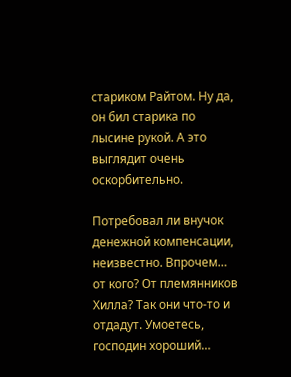стариком Райтом. Ну да, он бил старика по лысине рукой. А это выглядит очень оскорбительно.

Потребовал ли внучок денежной компенсации, неизвестно. Впрочем… от кого? От племянников Хилла? Так они что-то и отдадут. Умоетесь, господин хороший…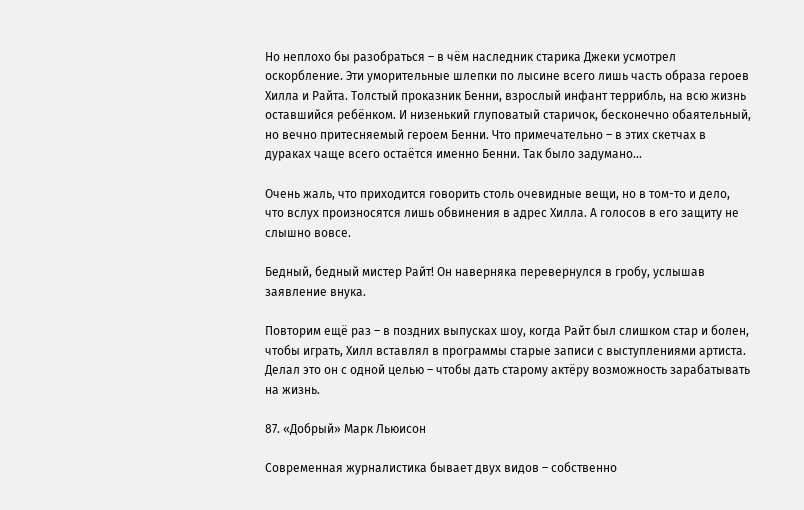Но неплохо бы разобраться – в чём наследник старика Джеки усмотрел оскорбление. Эти уморительные шлепки по лысине всего лишь часть образа героев Хилла и Райта. Толстый проказник Бенни, взрослый инфант террибль, на всю жизнь оставшийся ребёнком. И низенький глуповатый старичок, бесконечно обаятельный, но вечно притесняемый героем Бенни. Что примечательно – в этих скетчах в дураках чаще всего остаётся именно Бенни. Так было задумано…

Очень жаль, что приходится говорить столь очевидные вещи, но в том-то и дело, что вслух произносятся лишь обвинения в адрес Хилла. А голосов в его защиту не слышно вовсе.

Бедный, бедный мистер Райт! Он наверняка перевернулся в гробу, услышав заявление внука.

Повторим ещё раз – в поздних выпусках шоу, когда Райт был слишком стар и болен, чтобы играть, Хилл вставлял в программы старые записи с выступлениями артиста. Делал это он с одной целью – чтобы дать старому актёру возможность зарабатывать на жизнь.

87. «Добрый» Марк Льюисон

Современная журналистика бывает двух видов – собственно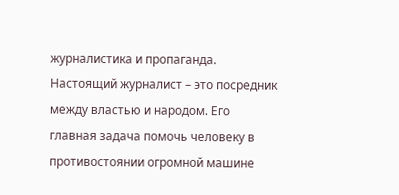журналистика и пропаганда. Настоящий журналист – это посредник между властью и народом. Его главная задача помочь человеку в противостоянии огромной машине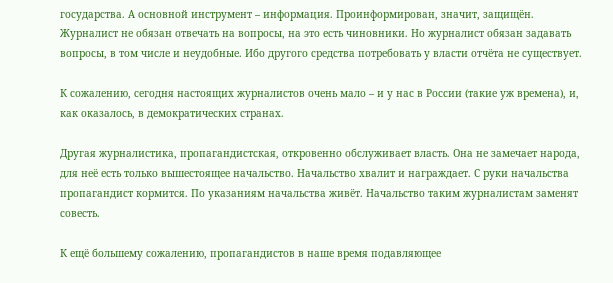государства. А основной инструмент – информация. Проинформирован, значит, защищён. Журналист не обязан отвечать на вопросы, на это есть чиновники. Но журналист обязан задавать вопросы, в том числе и неудобные. Ибо другого средства потребовать у власти отчёта не существует.

К сожалению, сегодня настоящих журналистов очень мало – и у нас в России (такие уж времена), и, как оказалось, в демократических странах.

Другая журналистика, пропагандистская, откровенно обслуживает власть. Она не замечает народа, для неё есть только вышестоящее начальство. Начальство хвалит и награждает. С руки начальства пропагандист кормится. По указаниям начальства живёт. Начальство таким журналистам заменят совесть.

К ещё большему сожалению, пропагандистов в наше время подавляющее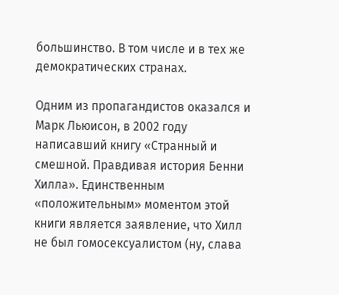большинство. В том числе и в тех же демократических странах.

Одним из пропагандистов оказался и Марк Льюисон, в 2002 году написавший книгу «Странный и смешной. Правдивая история Бенни Хилла». Единственным «положительным» моментом этой книги является заявление, что Хилл не был гомосексуалистом (ну, слава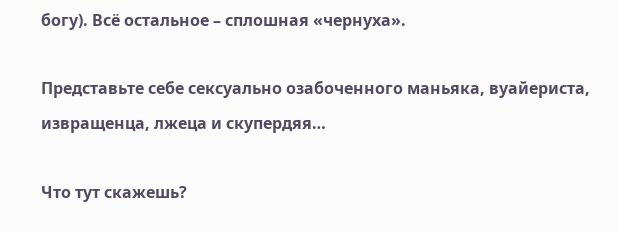богу). Всё остальное – сплошная «чернуха».

Представьте себе сексуально озабоченного маньяка, вуайериста, извращенца, лжеца и скупердяя…

Что тут скажешь?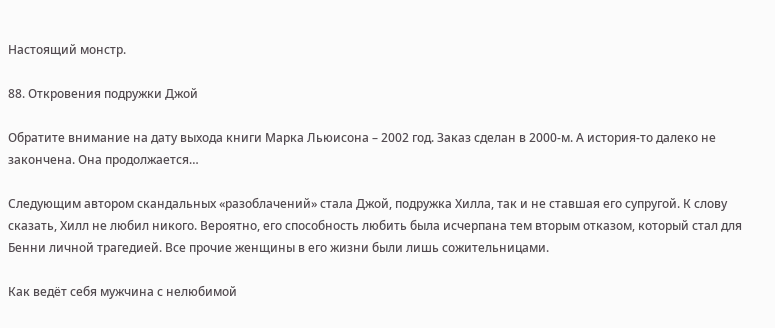Настоящий монстр.

88. Откровения подружки Джой

Обратите внимание на дату выхода книги Марка Льюисона – 2002 год. Заказ сделан в 2000-м. А история-то далеко не закончена. Она продолжается…

Следующим автором скандальных «разоблачений» стала Джой, подружка Хилла, так и не ставшая его супругой. К слову сказать, Хилл не любил никого. Вероятно, его способность любить была исчерпана тем вторым отказом, который стал для Бенни личной трагедией. Все прочие женщины в его жизни были лишь сожительницами.

Как ведёт себя мужчина с нелюбимой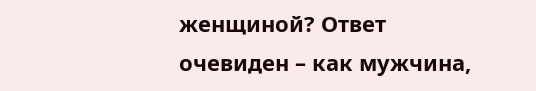женщиной? Ответ очевиден – как мужчина,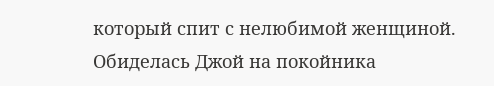который спит с нелюбимой женщиной. Обиделась Джой на покойника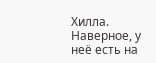Хилла. Наверное, у неё есть на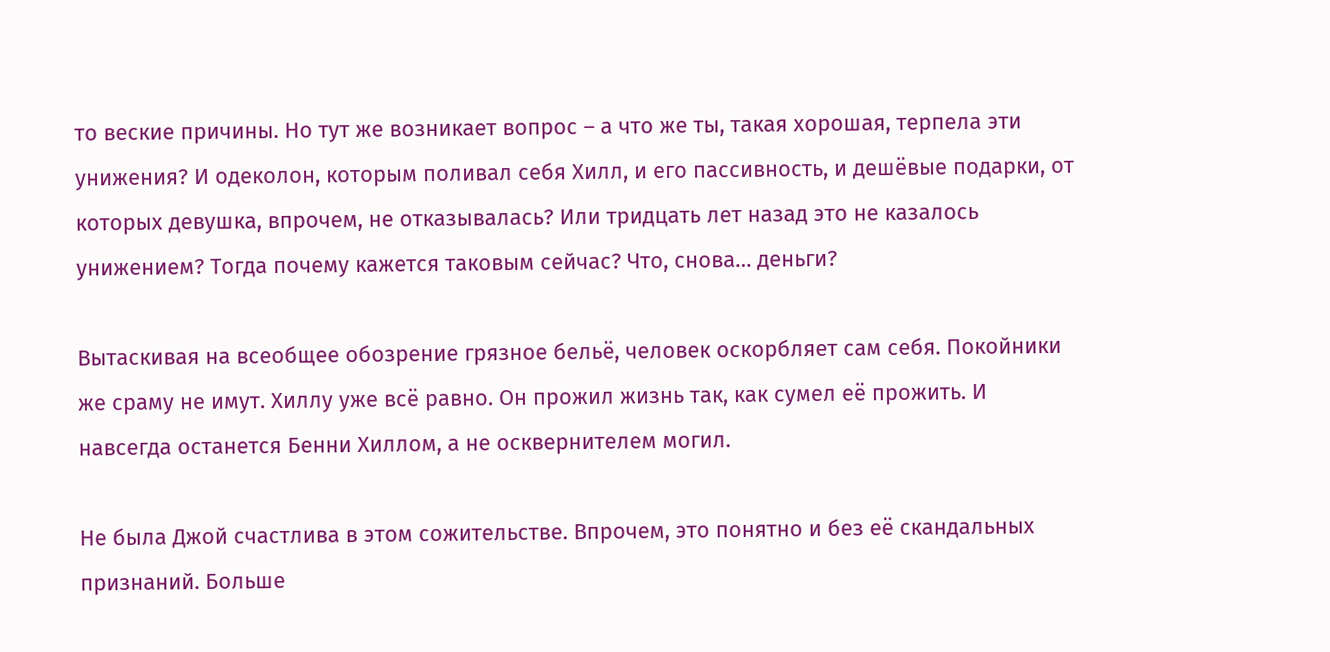то веские причины. Но тут же возникает вопрос – а что же ты, такая хорошая, терпела эти унижения? И одеколон, которым поливал себя Хилл, и его пассивность, и дешёвые подарки, от которых девушка, впрочем, не отказывалась? Или тридцать лет назад это не казалось унижением? Тогда почему кажется таковым сейчас? Что, снова… деньги?

Вытаскивая на всеобщее обозрение грязное бельё, человек оскорбляет сам себя. Покойники же сраму не имут. Хиллу уже всё равно. Он прожил жизнь так, как сумел её прожить. И навсегда останется Бенни Хиллом, а не осквернителем могил.

Не была Джой счастлива в этом сожительстве. Впрочем, это понятно и без её скандальных признаний. Больше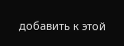добавить к этой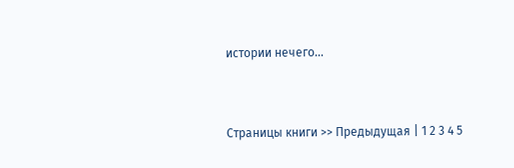истории нечего…


Страницы книги >> Предыдущая | 1 2 3 4 5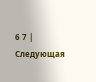6 7 | Следующая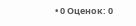• 0 Оценок: 0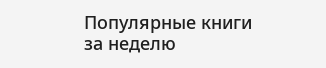Популярные книги за неделю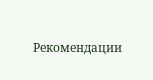Рекомендации